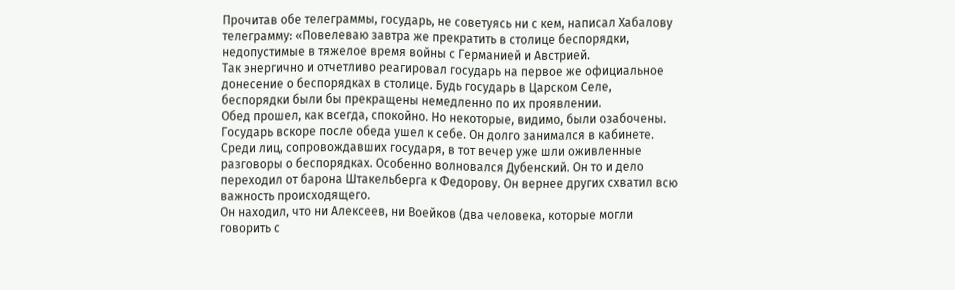Прочитав обе телеграммы, государь, не советуясь ни с кем, написал Хабалову телеграмму: «Повелеваю завтра же прекратить в столице беспорядки, недопустимые в тяжелое время войны с Германией и Австрией.
Так энергично и отчетливо реагировал государь на первое же официальное донесение о беспорядках в столице. Будь государь в Царском Селе, беспорядки были бы прекращены немедленно по их проявлении.
Обед прошел, как всегда, спокойно. Но некоторые, видимо, были озабочены. Государь вскоре после обеда ушел к себе. Он долго занимался в кабинете.
Среди лиц, сопровождавших государя, в тот вечер уже шли оживленные разговоры о беспорядках. Особенно волновался Дубенский. Он то и дело переходил от барона Штакельберга к Федорову. Он вернее других схватил всю важность происходящего.
Он находил, что ни Алексеев, ни Воейков (два человека, которые могли говорить с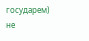государем) не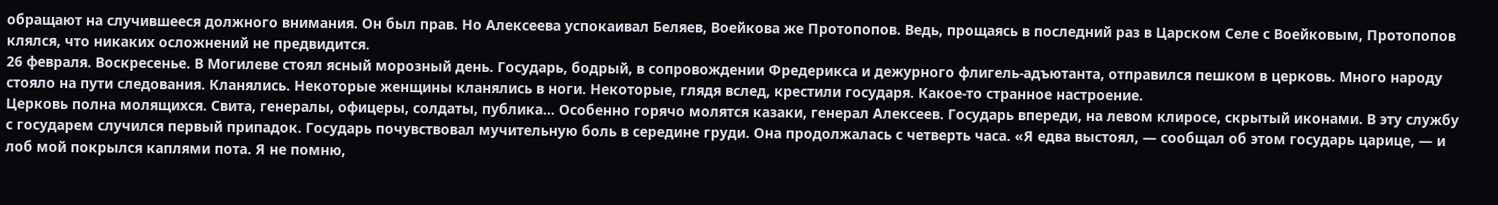обращают на случившееся должного внимания. Он был прав. Но Алексеева успокаивал Беляев, Воейкова же Протопопов. Ведь, прощаясь в последний раз в Царском Селе с Воейковым, Протопопов клялся, что никаких осложнений не предвидится.
26 февраля. Воскресенье. В Могилеве стоял ясный морозный день. Государь, бодрый, в сопровождении Фредерикса и дежурного флигель-адъютанта, отправился пешком в церковь. Много народу стояло на пути следования. Кланялись. Некоторые женщины кланялись в ноги. Некоторые, глядя вслед, крестили государя. Какое-то странное настроение.
Церковь полна молящихся. Свита, генералы, офицеры, солдаты, публика… Особенно горячо молятся казаки, генерал Алексеев. Государь впереди, на левом клиросе, скрытый иконами. В эту службу с государем случился первый припадок. Государь почувствовал мучительную боль в середине груди. Она продолжалась с четверть часа. «Я едва выстоял, — сообщал об этом государь царице, — и лоб мой покрылся каплями пота. Я не помню,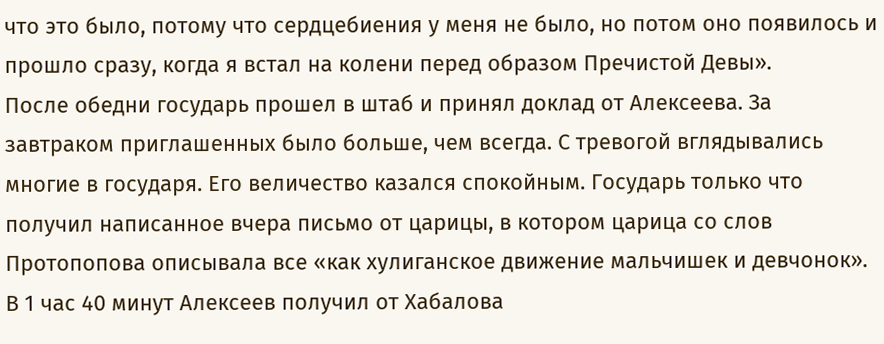что это было, потому что сердцебиения у меня не было, но потом оно появилось и прошло сразу, когда я встал на колени перед образом Пречистой Девы».
После обедни государь прошел в штаб и принял доклад от Алексеева. За завтраком приглашенных было больше, чем всегда. С тревогой вглядывались многие в государя. Его величество казался спокойным. Государь только что получил написанное вчера письмо от царицы, в котором царица со слов Протопопова описывала все «как хулиганское движение мальчишек и девчонок».
В 1 час 40 минут Алексеев получил от Хабалова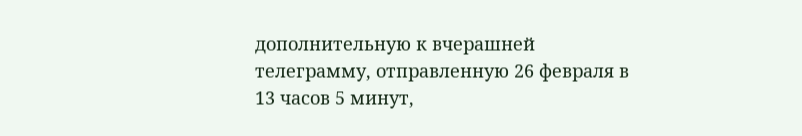дополнительную к вчерашней телеграмму, отправленную 26 февраля в 13 часов 5 минут,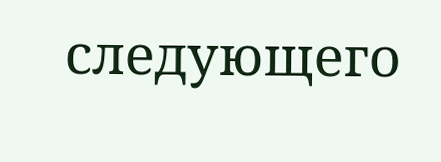следующего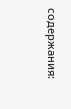содержания: